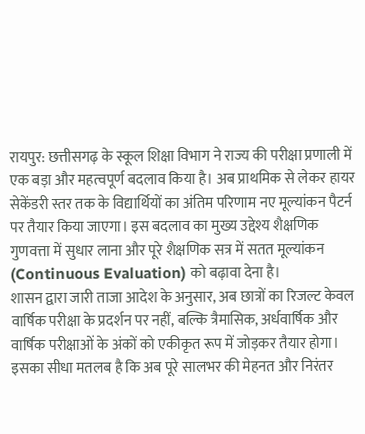रायपुर: छत्तीसगढ़ के स्कूल शिक्षा विभाग ने राज्य की परीक्षा प्रणाली में एक बड़ा और महत्वपूर्ण बदलाव किया है। अब प्राथमिक से लेकर हायर सेकेंडरी स्तर तक के विद्यार्थियों का अंतिम परिणाम नए मूल्यांकन पैटर्न पर तैयार किया जाएगा। इस बदलाव का मुख्य उद्देश्य शैक्षणिक गुणवत्ता में सुधार लाना और पूरे शैक्षणिक सत्र में सतत मूल्यांकन (Continuous Evaluation) को बढ़ावा देना है।
शासन द्वारा जारी ताजा आदेश के अनुसार, अब छात्रों का रिजल्ट केवल वार्षिक परीक्षा के प्रदर्शन पर नहीं, बल्कि त्रैमासिक, अर्धवार्षिक और वार्षिक परीक्षाओं के अंकों को एकीकृत रूप में जोड़कर तैयार होगा। इसका सीधा मतलब है कि अब पूरे सालभर की मेहनत और निरंतर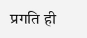प्रगति ही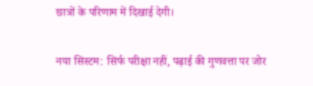छात्रों के परिणाम में दिखाई देगी।

नया सिस्टम: सिर्फ परीक्षा नहीं, पढ़ाई की गुणवत्ता पर जोर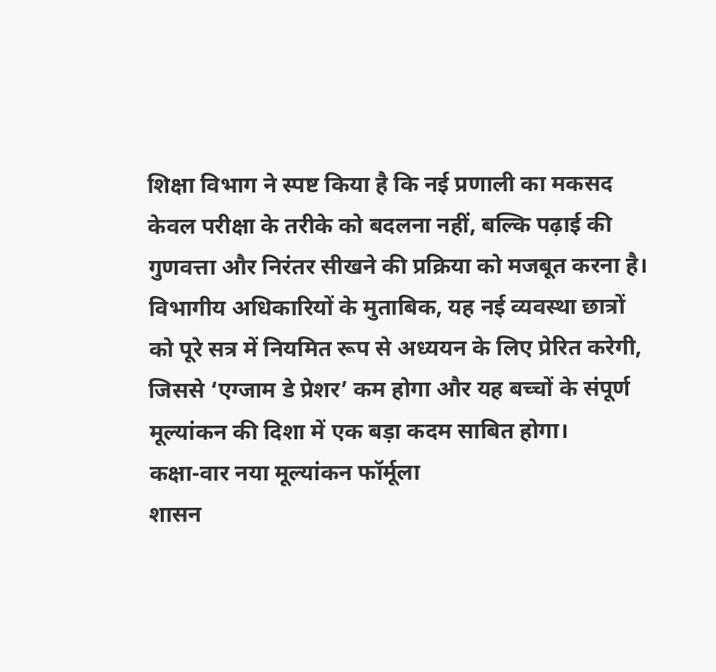शिक्षा विभाग ने स्पष्ट किया है कि नई प्रणाली का मकसद केवल परीक्षा के तरीके को बदलना नहीं, बल्कि पढ़ाई की गुणवत्ता और निरंतर सीखने की प्रक्रिया को मजबूत करना है। विभागीय अधिकारियों के मुताबिक, यह नई व्यवस्था छात्रों को पूरे सत्र में नियमित रूप से अध्ययन के लिए प्रेरित करेगी, जिससे ‘एग्जाम डे प्रेशर’ कम होगा और यह बच्चों के संपूर्ण मूल्यांकन की दिशा में एक बड़ा कदम साबित होगा।
कक्षा-वार नया मूल्यांकन फॉर्मूला
शासन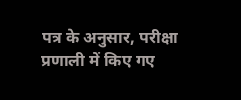पत्र के अनुसार, परीक्षा प्रणाली में किए गए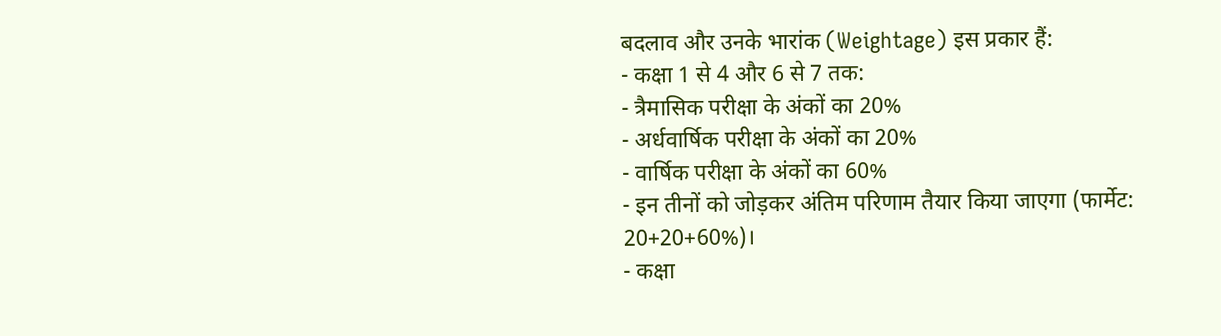बदलाव और उनके भारांक (Weightage) इस प्रकार हैं:
- कक्षा 1 से 4 और 6 से 7 तक:
- त्रैमासिक परीक्षा के अंकों का 20%
- अर्धवार्षिक परीक्षा के अंकों का 20%
- वार्षिक परीक्षा के अंकों का 60%
- इन तीनों को जोड़कर अंतिम परिणाम तैयार किया जाएगा (फार्मेट: 20+20+60%)।
- कक्षा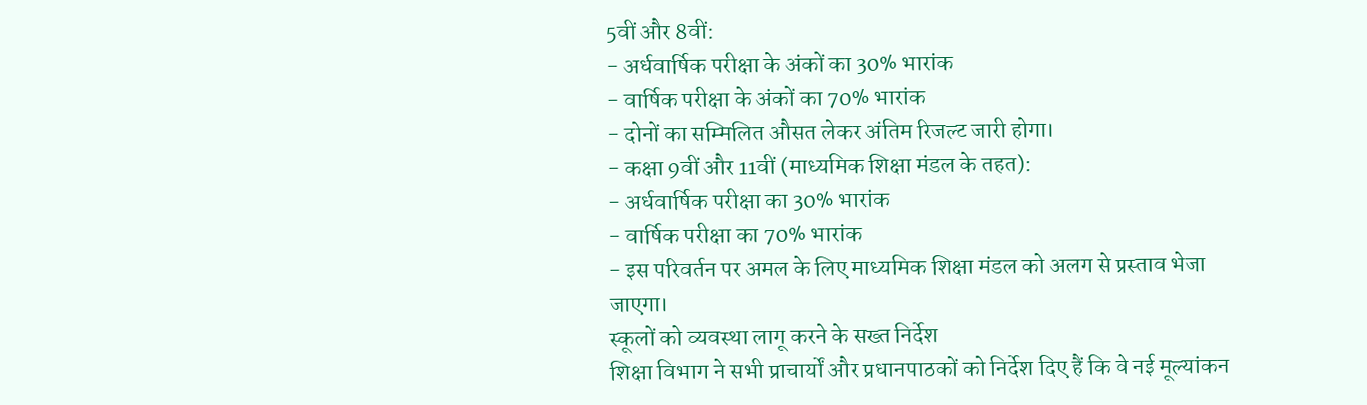5वीं और 8वीं:
- अर्धवार्षिक परीक्षा के अंकों का 30% भारांक
- वार्षिक परीक्षा के अंकों का 70% भारांक
- दोनों का सम्मिलित औसत लेकर अंतिम रिजल्ट जारी होगा।
- कक्षा 9वीं और 11वीं (माध्यमिक शिक्षा मंडल के तहत):
- अर्धवार्षिक परीक्षा का 30% भारांक
- वार्षिक परीक्षा का 70% भारांक
- इस परिवर्तन पर अमल के लिए माध्यमिक शिक्षा मंडल को अलग से प्रस्ताव भेजा जाएगा।
स्कूलों को व्यवस्था लागू करने के सख्त निर्देश
शिक्षा विभाग ने सभी प्राचार्यों और प्रधानपाठकों को निर्देश दिए हैं कि वे नई मूल्यांकन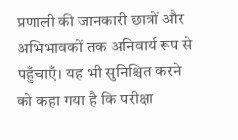प्रणाली की जानकारी छात्रों और अभिभावकों तक अनिवार्य रूप से पहुँचाएँ। यह भी सुनिश्चित करने को कहा गया है कि परीक्षा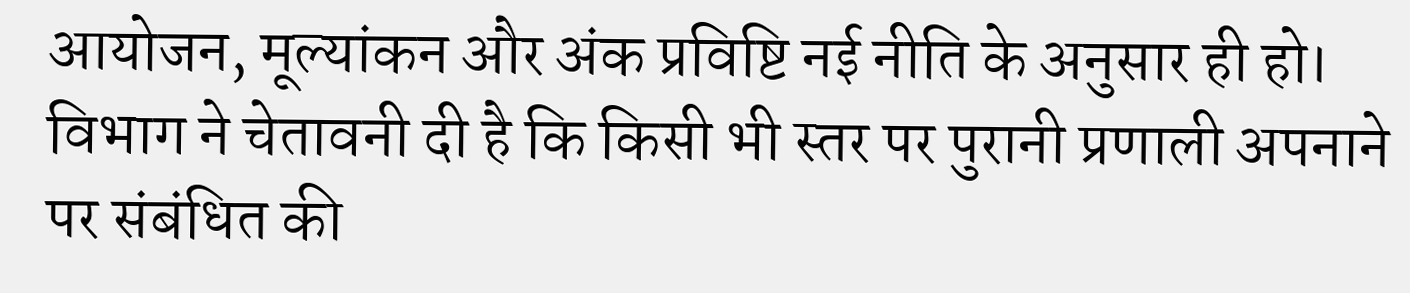आयोजन, मूल्यांकन और अंक प्रविष्टि नई नीति के अनुसार ही हो। विभाग ने चेतावनी दी है कि किसी भी स्तर पर पुरानी प्रणाली अपनाने पर संबंधित की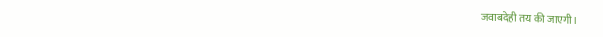जवाबदेही तय की जाएगी।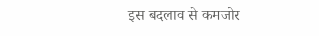इस बदलाव से कमजोर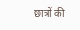छात्रों की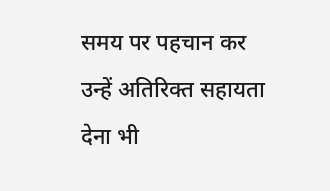समय पर पहचान कर उन्हें अतिरिक्त सहायता देना भी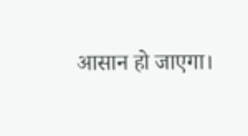आसान हो जाएगा।